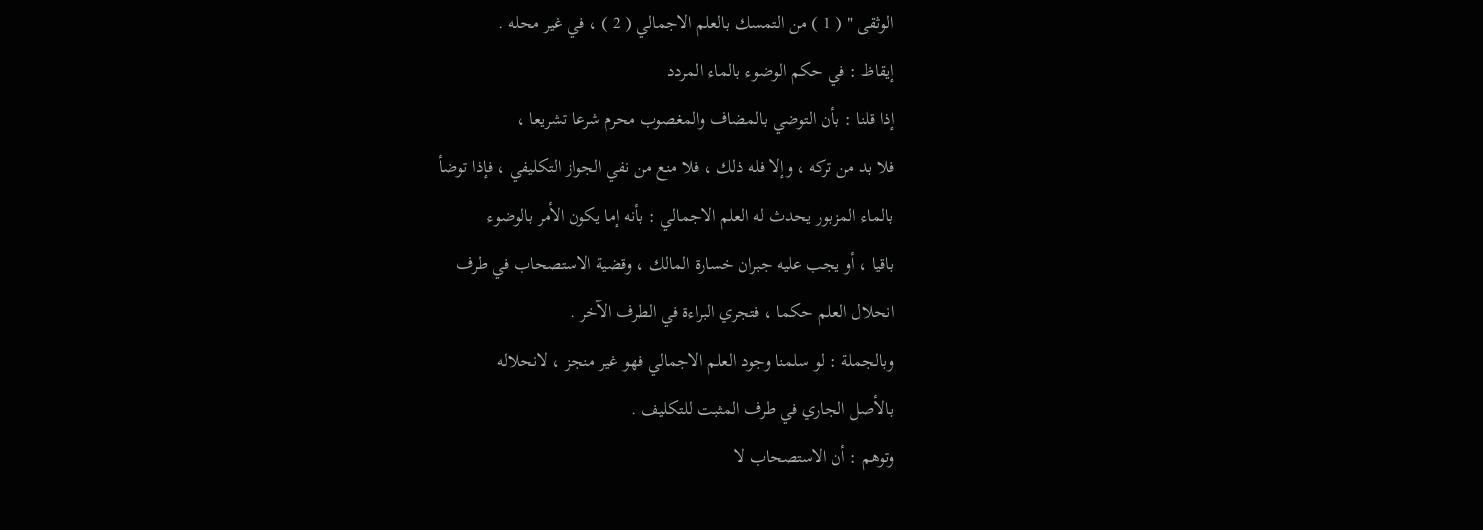الوثقى " ( 1 ) من التمسك بالعلم الاجمالي ( 2 ) ، في غير محله .
إيقاظ : في حكم الوضوء بالماء المردد
إذا قلنا : بأن التوضي بالمضاف والمغصوب محرم شرعا تشريعا ،
فلا بد من تركه ، وإلا فله ذلك ، فلا منع من نفي الجواز التكليفي ، فإذا توضأ
بالماء المزبور يحدث له العلم الاجمالي : بأنه إما يكون الأمر بالوضوء
باقيا ، أو يجب عليه جبران خسارة المالك ، وقضية الاستصحاب في طرف
انحلال العلم حكما ، فتجري البراءة في الطرف الآخر .
وبالجملة : لو سلمنا وجود العلم الاجمالي فهو غير منجز ، لانحلاله
بالأصل الجاري في طرف المثبت للتكليف .
وتوهم : أن الاستصحاب لا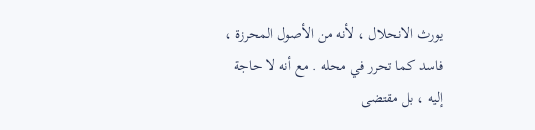يورث الانحلال ، لأنه من الأصول المحرزة ،
فاسد كما تحرر في محله . مع أنه لا حاجة إليه ، بل مقتضى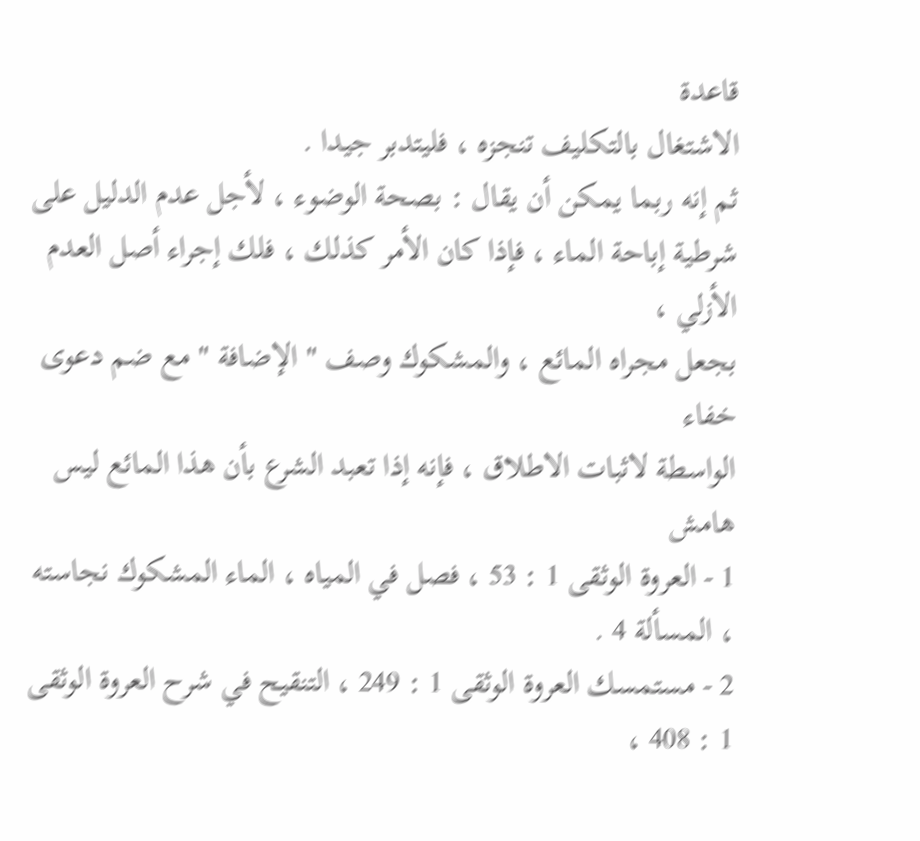قاعدة
الاشتغال بالتكليف تنجزه ، فليتدبر جيدا .
ثم إنه ربما يمكن أن يقال : بصحة الوضوء ، لأجل عدم الدليل على
شرطية إباحة الماء ، فإذا كان الأمر كذلك ، فلك إجراء أصل العدم الأزلي ،
بجعل مجراه المائع ، والمشكوك وصف " الإضافة " مع ضم دعوى خفاء
الواسطة لاثبات الاطلاق ، فإنه إذا تعبد الشرع بأن هذا المائع ليس
هامش
1 - العروة الوثقى 1 : 53 ، فصل في المياه ، الماء المشكوك نجاسته ، المسألة 4 .
2 - مستمسك العروة الوثقى 1 : 249 ، التنقيح في شرح العروة الوثقى 1 : 408 ،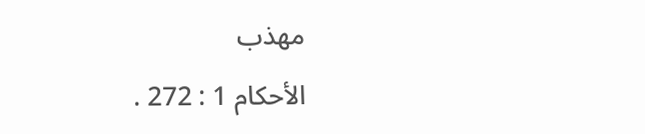مهذب
الأحكام 1 : 272 .